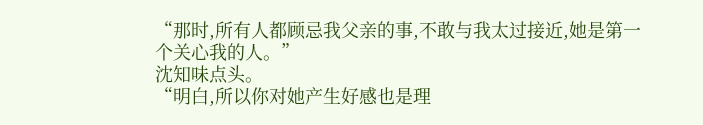“那时,所有人都顾忌我父亲的事,不敢与我太过接近,她是第一个关心我的人。”
沈知味点头。
“明白,所以你对她产生好感也是理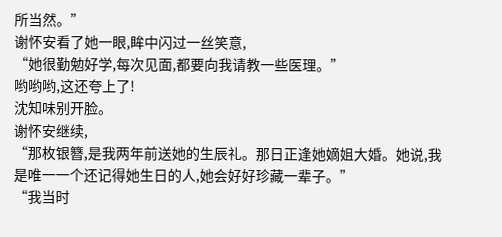所当然。”
谢怀安看了她一眼,眸中闪过一丝笑意,
“她很勤勉好学,每次见面,都要向我请教一些医理。”
哟哟哟,这还夸上了!
沈知味别开脸。
谢怀安继续,
“那枚银簪,是我两年前送她的生辰礼。那日正逢她嫡姐大婚。她说,我是唯一一个还记得她生日的人,她会好好珍藏一辈子。”
“我当时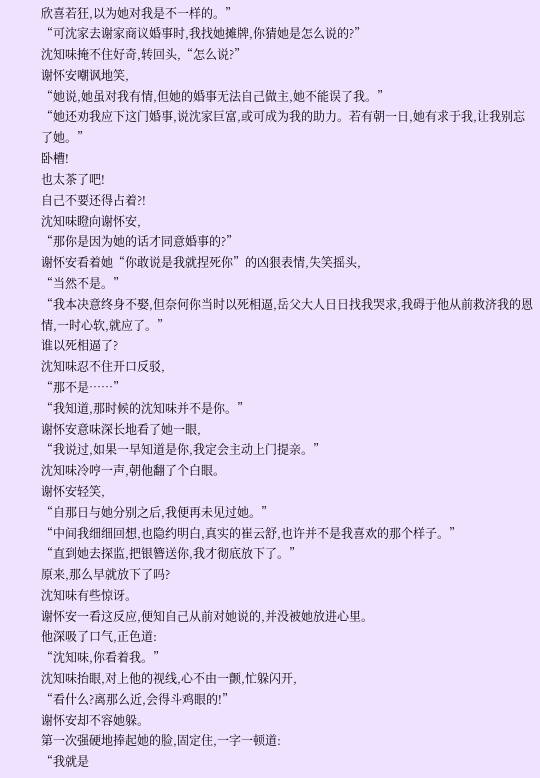欣喜若狂,以为她对我是不一样的。”
“可沈家去谢家商议婚事时,我找她摊牌,你猜她是怎么说的?”
沈知味掩不住好奇,转回头,“怎么说?”
谢怀安嘲讽地笑,
“她说,她虽对我有情,但她的婚事无法自己做主,她不能误了我。”
“她还劝我应下这门婚事,说沈家巨富,或可成为我的助力。若有朝一日,她有求于我,让我别忘了她。”
卧槽!
也太茶了吧!
自己不要还得占着?!
沈知味瞪向谢怀安,
“那你是因为她的话才同意婚事的?”
谢怀安看着她“你敢说是我就捏死你”的凶狠表情,失笑摇头,
“当然不是。”
“我本决意终身不娶,但奈何你当时以死相逼,岳父大人日日找我哭求,我碍于他从前救济我的恩情,一时心软,就应了。”
谁以死相逼了?
沈知味忍不住开口反驳,
“那不是……”
“我知道,那时候的沈知味并不是你。”
谢怀安意味深长地看了她一眼,
“我说过,如果一早知道是你,我定会主动上门提亲。”
沈知味冷哼一声,朝他翻了个白眼。
谢怀安轻笑,
“自那日与她分别之后,我便再未见过她。”
“中间我细细回想,也隐约明白,真实的崔云舒,也许并不是我喜欢的那个样子。”
“直到她去探监,把银簪送你,我才彻底放下了。”
原来,那么早就放下了吗?
沈知味有些惊讶。
谢怀安一看这反应,便知自己从前对她说的,并没被她放进心里。
他深吸了口气,正色道:
“沈知味,你看着我。”
沈知味抬眼,对上他的视线,心不由一颤,忙躲闪开,
“看什么?离那么近,会得斗鸡眼的!”
谢怀安却不容她躲。
第一次强硬地捧起她的脸,固定住,一字一顿道:
“我就是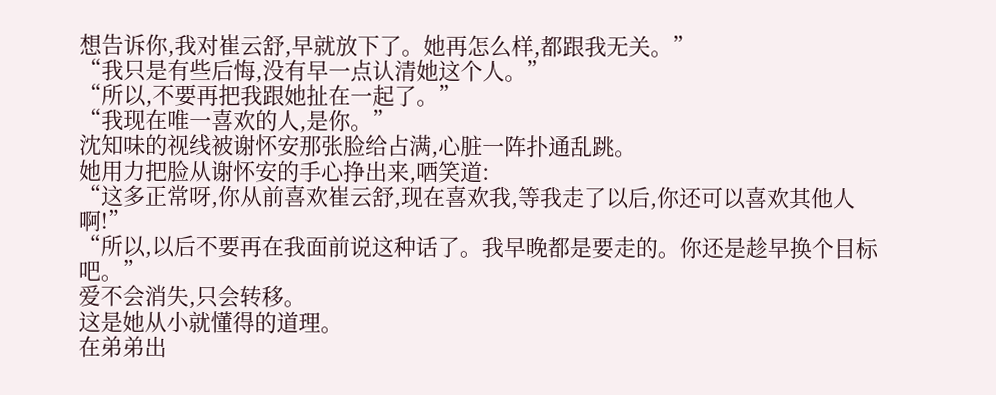想告诉你,我对崔云舒,早就放下了。她再怎么样,都跟我无关。”
“我只是有些后悔,没有早一点认清她这个人。”
“所以,不要再把我跟她扯在一起了。”
“我现在唯一喜欢的人,是你。”
沈知味的视线被谢怀安那张脸给占满,心脏一阵扑通乱跳。
她用力把脸从谢怀安的手心挣出来,哂笑道:
“这多正常呀,你从前喜欢崔云舒,现在喜欢我,等我走了以后,你还可以喜欢其他人啊!”
“所以,以后不要再在我面前说这种话了。我早晚都是要走的。你还是趁早换个目标吧。”
爱不会消失,只会转移。
这是她从小就懂得的道理。
在弟弟出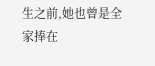生之前,她也曾是全家捧在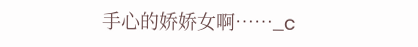手心的娇娇女啊……_c